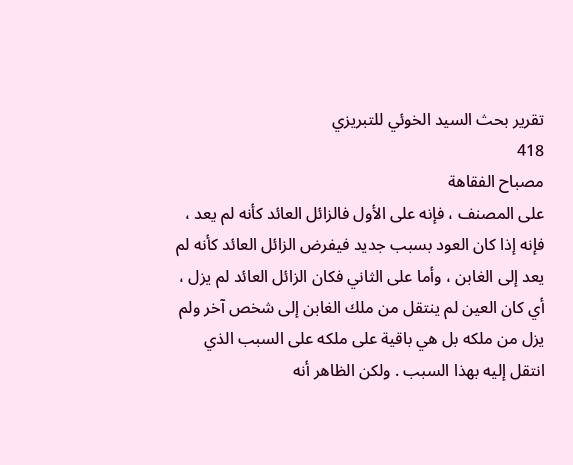تقرير بحث السيد الخوئي للتبريزي
418
مصباح الفقاهة
على المصنف ، فإنه على الأول فالزائل العائد كأنه لم يعد ، فإنه إذا كان العود بسبب جديد فيفرض الزائل العائد كأنه لم يعد إلى الغابن ، وأما على الثاني فكان الزائل العائد لم يزل ، أي كان العين لم ينتقل من ملك الغابن إلى شخص آخر ولم يزل من ملكه بل هي باقية على ملكه على السبب الذي انتقل إليه بهذا السبب . ولكن الظاهر أنه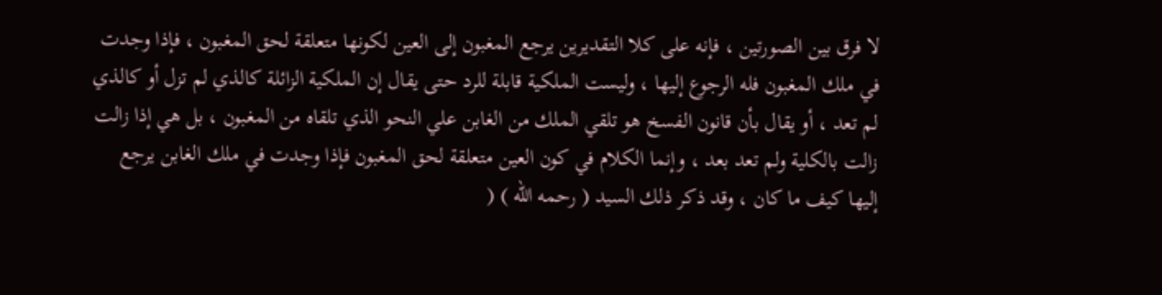لا فرق بين الصورتين ، فإنه على كلا التقديرين يرجع المغبون إلى العين لكونها متعلقة لحق المغبون ، فإذا وجدت في ملك المغبون فله الرجوع إليها ، وليست الملكية قابلة للرد حتى يقال إن الملكية الزائلة كالذي لم تزل أو كالذي لم تعد ، أو يقال بأن قانون الفسخ هو تلقي الملك من الغابن علي النحو الذي تلقاه من المغبون ، بل هي إذا زالت زالت بالكلية ولم تعد بعد ، وإنما الكلام في كون العين متعلقة لحق المغبون فإذا وجدت في ملك الغابن يرجع إليها كيف ما كان ، وقد ذكر ذلك السيد ( رحمه الله ) (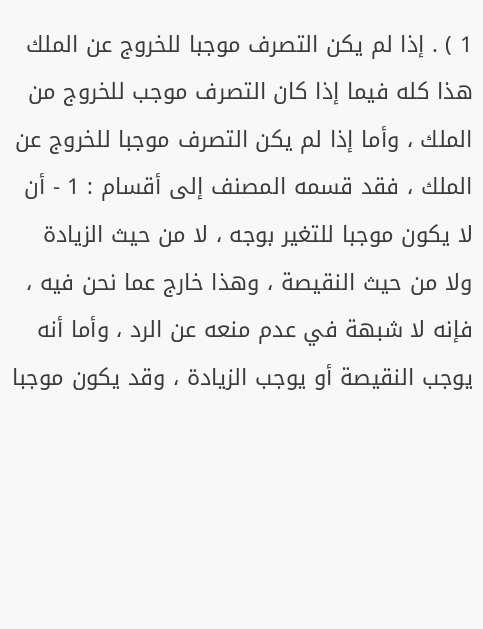1 ) . إذا لم يكن التصرف موجبا للخروج عن الملك هذا كله فيما إذا كان التصرف موجب للخروج من الملك ، وأما إذا لم يكن التصرف موجبا للخروج عن الملك ، فقد قسمه المصنف إلى أقسام : 1 - أن لا يكون موجبا للتغير بوجه ، لا من حيث الزيادة ولا من حيث النقيصة ، وهذا خارج عما نحن فيه ، فإنه لا شبهة في عدم منعه عن الرد ، وأما أنه يوجب النقيصة أو يوجب الزيادة ، وقد يكون موجبا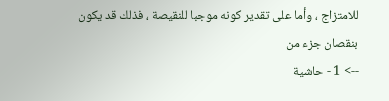للامتزاج ، وأما على تقدير كونه موجبا للنقيصة ، فذلك قد يكون بنقصان جزء من
--> 1 - حاشية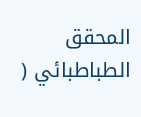المحقق الطباطبائي (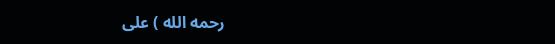رحمه الله ) على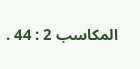المكاسب 2 : 44 .